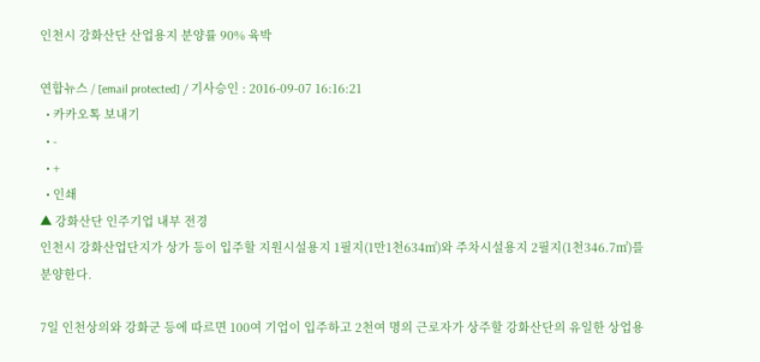인천시 강화산단 산업용지 분양률 90% 육박

연합뉴스 / [email protected] / 기사승인 : 2016-09-07 16:16:21
  • 카카오톡 보내기
  • -
  • +
  • 인쇄
▲ 강화산단 인주기업 내부 전경
인천시 강화산업단지가 상가 등이 입주할 지원시설용지 1필지(1만1천634㎡)와 주차시설용지 2필지(1천346.7㎡)를 분양한다.

7일 인천상의와 강화군 등에 따르면 100여 기업이 입주하고 2천여 명의 근로자가 상주할 강화산단의 유일한 상업용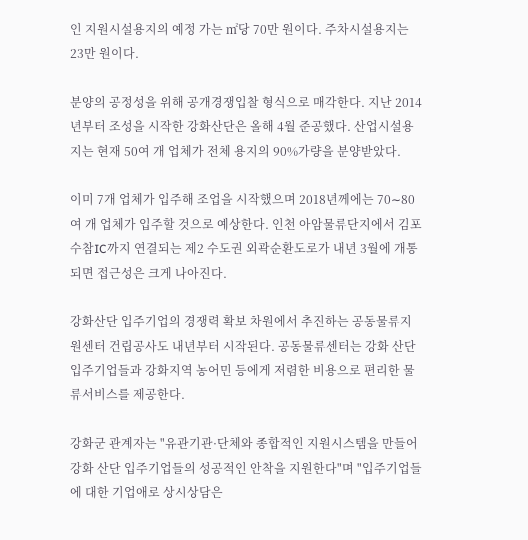인 지원시설용지의 예정 가는 ㎡당 70만 원이다. 주차시설용지는 23만 원이다.

분양의 공정성을 위해 공개경쟁입찰 형식으로 매각한다. 지난 2014년부터 조성을 시작한 강화산단은 올해 4월 준공했다. 산업시설용지는 현재 50여 개 업체가 전체 용지의 90%가량을 분양받았다.

이미 7개 업체가 입주해 조업을 시작했으며 2018년께에는 70∼80여 개 업체가 입주할 것으로 예상한다. 인천 아암물류단지에서 김포수참IC까지 연결되는 제2 수도권 외곽순환도로가 내년 3월에 개통되면 접근성은 크게 나아진다.

강화산단 입주기업의 경쟁력 확보 차원에서 추진하는 공동물류지원센터 건립공사도 내년부터 시작된다. 공동물류센터는 강화 산단 입주기업들과 강화지역 농어민 등에게 저렴한 비용으로 편리한 물류서비스를 제공한다.

강화군 관계자는 "유관기관·단체와 종합적인 지원시스템을 만들어 강화 산단 입주기업들의 성공적인 안착을 지원한다"며 "입주기업들에 대한 기업애로 상시상담은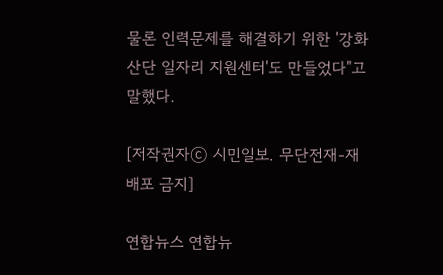물론 인력문제를 해결하기 위한 '강화산단 일자리 지원센터'도 만들었다"고 말했다.

[저작권자ⓒ 시민일보. 무단전재-재배포 금지]

연합뉴스 연합뉴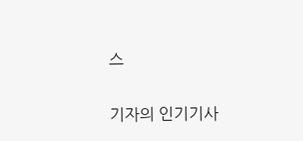스

기자의 인기기사